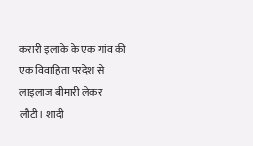करारी इलाके के एक गांव की एक विवाहिता परदेश से लाइलाज बीमारी लेकर लौटी। शादी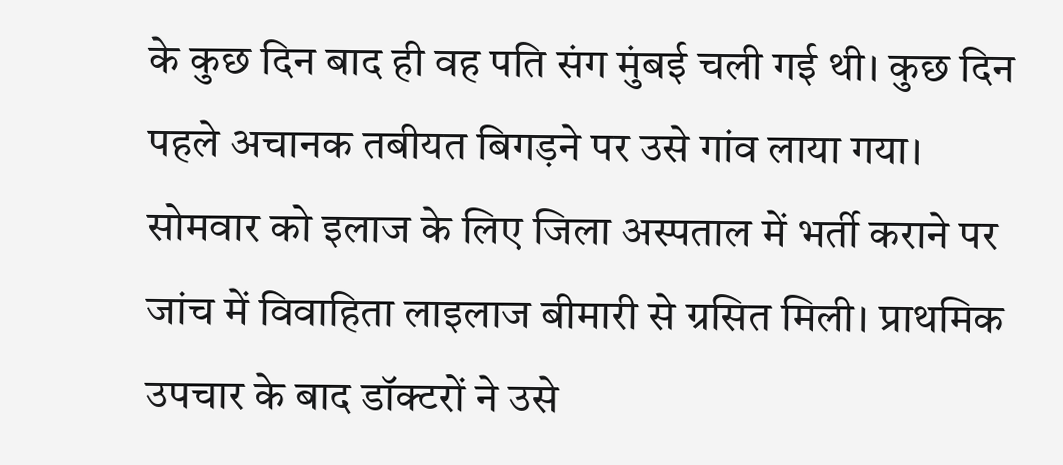के कुछ दिन बाद ही वह पति संग मुंबई चली गई थी। कुछ दिन पहले अचानक तबीयत बिगड़ने पर उसे गांव लाया गया। सोमवार को इलाज के लिए जिला अस्पताल में भर्ती कराने पर जांच में विवाहिता लाइलाज बीमारी से ग्रसित मिली। प्राथमिक उपचार के बाद डॉक्टरों ने उसे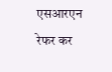एसआरएन रेफर कर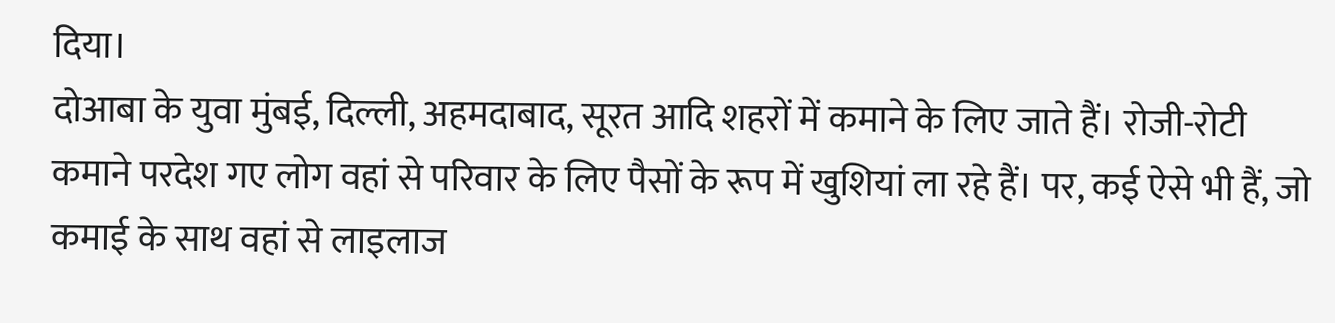दिया।
दोआबा के युवा मुंबई, दिल्ली, अहमदाबाद, सूरत आदि शहरों में कमाने के लिए जाते हैं। रोजी-रोटी कमाने परदेश गए लोग वहां से परिवार के लिए पैसों के रूप में खुशियां ला रहे हैं। पर, कई ऐसे भी हैं, जो कमाई के साथ वहां से लाइलाज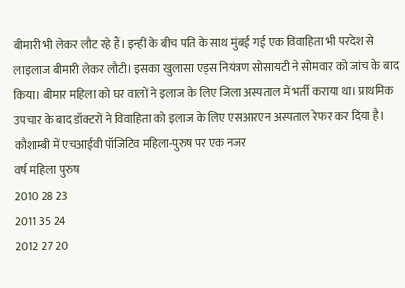बीमारी भी लेकर लौट रहे हैं। इन्हीं के बीच पति के साथ मुंबई गई एक विवाहिता भी परदेश से लाइलाज बीमारी लेकर लौटी। इसका खुलासा एड्स नियंत्रण सोसायटी ने सोमवार को जांच के बाद किया। बीमार महिला को घर वालों ने इलाज के लिए जिला अस्पताल में भर्ती कराया था। प्राथमिक उपचार के बाद डॉक्टरों ने विवाहिता को इलाज के लिए एसआरएन अस्पताल रेफर कर दिया है।
कौशाम्बी में एचआईवी पॉजिटिव महिला-पुरुष पर एक नजर
वर्ष महिला पुरुष
2010 28 23
2011 35 24
2012 27 20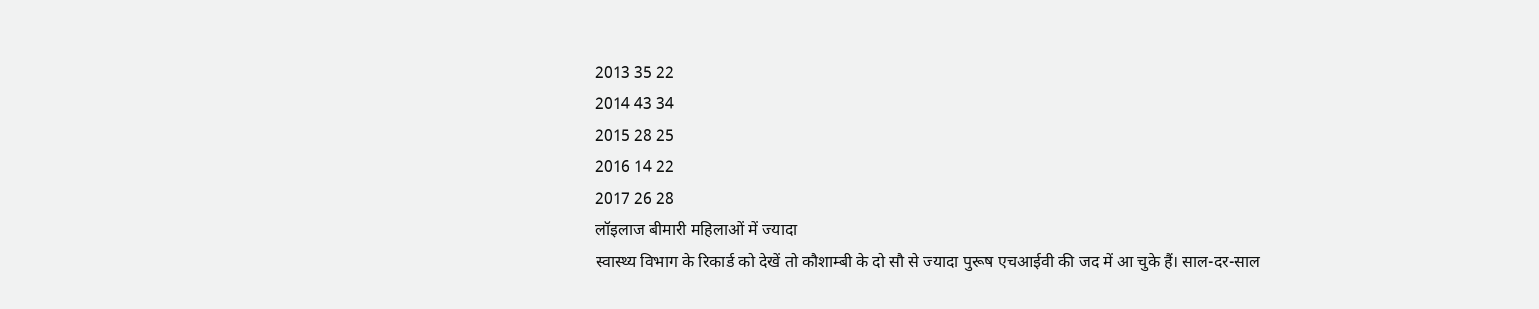2013 35 22
2014 43 34
2015 28 25
2016 14 22
2017 26 28
लॉइलाज बीमारी महिलाओं में ज्यादा
स्वास्थ्य विभाग के रिकार्ड को देखें तो कौशाम्बी के दो सौ से ज्यादा पुरूष एचआईवी की जद में आ चुके हैं। साल-दर-साल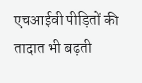एचआईवी पीड़ितों की तादात भी बढ़ती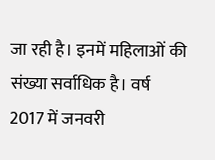जा रही है। इनमें महिलाओं की संख्या सर्वाधिक है। वर्ष 2017 में जनवरी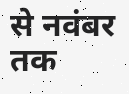से नवंबर तक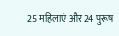25 महिलाएं और 24 पुरूष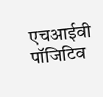एचआईवी पॉजिटिव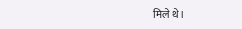मिले थे।